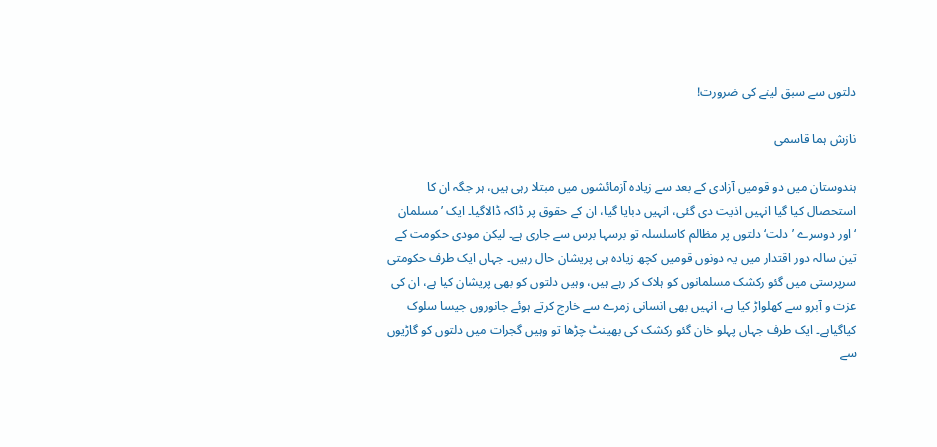دلتوں سے سبق لینے کی ضرورت!

نازش ہما قاسمی

ہندوستان میں دو قومیں آزادی کے بعد سے زیادہ آزمائشوں میں مبتلا رہی ہیں، ہر جگہ ان کا استحصال کیا گیا انہیں اذیت دی گئی، انہیں دبایا گیا، ان کے حقوق پر ڈاکہ ڈالاگیا۔ ایک ’مسلمان ‘اور دوسرے ’دلت‘دلتوں پر مظالم کاسلسلہ تو برسہا برس سے جاری ہے۔ لیکن مودی حکومت کے تین سالہ دور اقتدار میں یہ دونوں قومیں کچھ زیادہ ہی پریشان حال رہیں۔ جہاں ایک طرف حکومتی سرپرستی میں گئو رکشک مسلمانوں کو ہلاک کر رہے ہیں، وہیں دلتوں کو بھی پریشان کیا ہے، ان کی عزت و آبرو سے کھلواڑ کیا ہے، انہیں بھی انسانی زمرے سے خارج کرتے ہوئے جانوروں جیسا سلوک کیاگیاہے۔ ایک طرف جہاں پہلو خان گئو رکشک کی بھینٹ چڑھا تو وہیں گجرات میں دلتوں کو گاڑیوں سے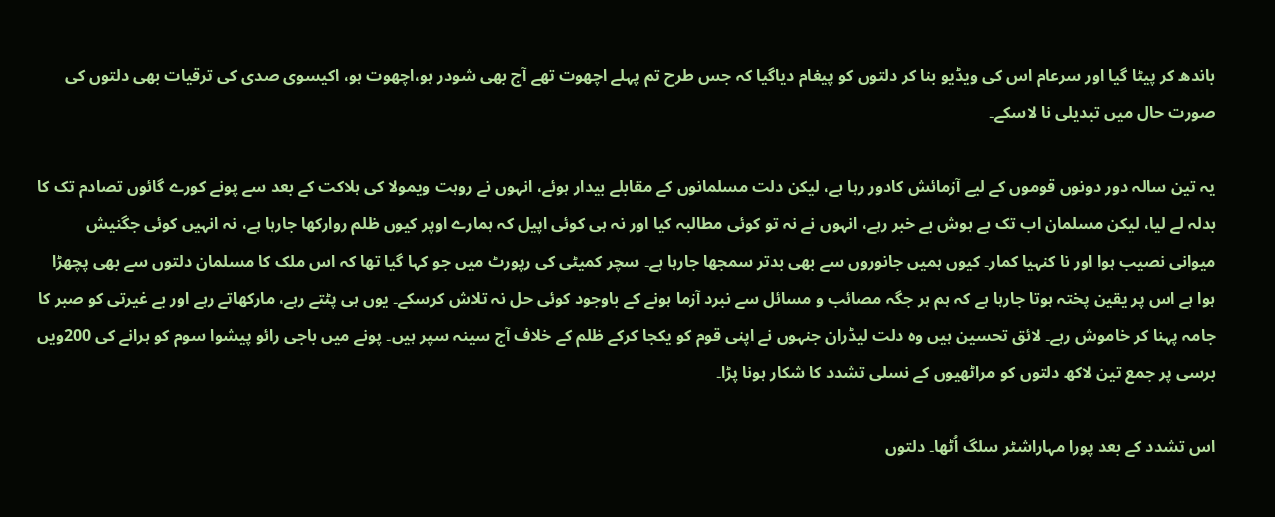باندھ کر پیٹا گیا اور سرعام اس کی ویڈیو بنا کر دلتوں کو پیغام دیاگیا کہ جس طرح تم پہلے اچھوت تھے آج بھی شودر ہو،اچھوت ہو، اکیسوی صدی کی ترقیات بھی دلتوں کی صورت حال میں تبدیلی نا لاسکے۔

یہ تین سالہ دور دونوں قوموں کے لیے آزمائش کادور رہا ہے، لیکن دلت مسلمانوں کے مقابلے بیدار ہوئے، انہوں نے روہت ویمولا کی ہلاکت کے بعد سے پونے کورے گائوں تصادم تک کا بدلہ لے لیا، لیکن مسلمان اب تک بے ہوش بے خبر رہے، انہوں نے نہ تو کوئی مطالبہ کیا اور نہ ہی کوئی اپیل کہ ہمارے اوپر کیوں ظلم روارکھا جارہا ہے، نہ انہیں کوئی جگنیش میوانی نصیب ہوا اور نا کنہیا کمار۔ کیوں ہمیں جانوروں سے بھی بدتر سمجھا جارہا ہے۔ سچر کمیٹی کی رپورٹ میں جو کہا گیا تھا کہ اس ملک کا مسلمان دلتوں سے بھی پچھڑا ہوا ہے اس پر یقین پختہ ہوتا جارہا ہے کہ ہم ہر جگہ مصائب و مسائل سے نبرد آزما ہونے کے باوجود کوئی حل نہ تلاش کرسکے۔ یوں ہی پٹتے رہے، مارکھاتے رہے اور بے غیرتی کو صبر کا جامہ پہنا کر خاموش رہے۔ لائق تحسین ہیں وہ دلت لیڈران جنہوں نے اپنی قوم کو یکجا کرکے ظلم کے خلاف آج سینہ سپر ہیں۔ پونے میں باجی رائو پیشوا سوم کو ہرانے کی 200ویں برسی پر جمع تین لاکھ دلتوں کو مراٹھیوں کے نسلی تشدد کا شکار ہونا پڑا۔

اس تشدد کے بعد پورا مہاراشٹر سلگ اُٹھا۔ دلتوں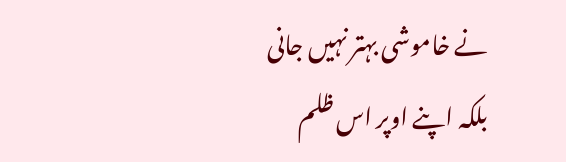نے خاموشی بہتر نہیں جانی بلکہ اپنے اوپر اس ظلم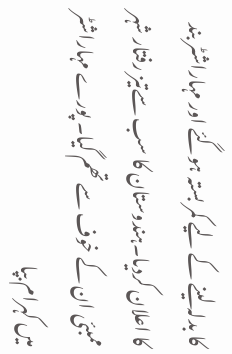کا بدلہ لینے کے لیے کمر بستہ ہوگئے اور مہاراشٹر بند کا اعلان کردیا۔ہندوستان کا سب سےتیز رفتار شہر ممبئی ان کے خوف سے تھم گیا۔ پورے مہاراشٹر میں کہرام بپا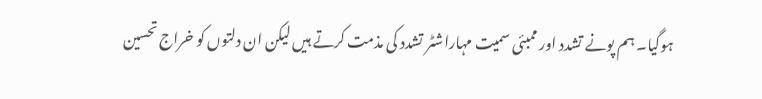ہوگیا۔ ہم پونے تشدد اور ممبئی سمیت مہاراشٹر تشدد کی مذمت کرتے ہیں لیکن ان دلتوں کو خراج تحسین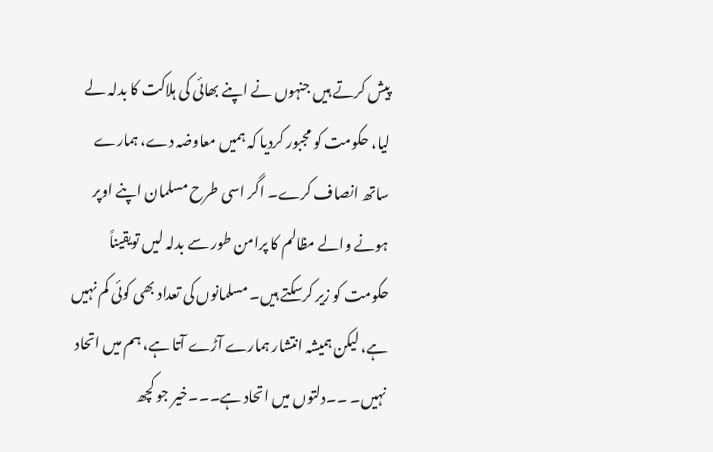پیش کرتے ہیں جنہوں نے اپنے بھائی کی ہلاکت کا بدلہ لے لیا، حکومت کو مجبور کردیا کہ ہمیں معاوضہ دے، ہمارے ساتھ انصاف کرے۔ اگر اسی طرح مسلمان اپنے اوپر ہونے والے مظالم کا پرامن طور سے بدلہ لیں تویقیناً حکومت کو زیر کرسکتے ہیں۔ مسلمانوں کی تعداد بھی کوئی کم نہیں ہے، لیکن ہمیشہ انتشار ہمارے آڑے آتا ہے، ہم میں اتحاد نہیں۔ ۔۔دلتوں میں اتحاد ہے۔۔۔خیر جو کچھ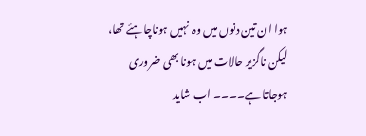ہوا ان تین دنوں میں وہ  نہیں ہوناچاہئے تھا، لیکن ناگزیر حالات میں ہونا بھی ضروری ہوجاتا ہے۔۔۔۔ اب شاید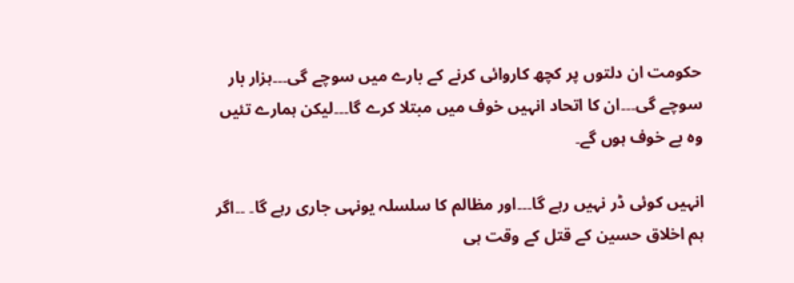حکومت ان دلتوں پر کچھ کاروائی کرنے کے بارے میں سوچے گی۔۔۔ہزار بار سوچے گی۔۔۔ان کا اتحاد انہیں خوف میں مبتلا کرے گا۔۔۔لیکن ہمارے تئیں وہ بے خوف ہوں گے۔

انہیں کوئی ڈر نہیں رہے گا۔۔۔اور مظالم کا سلسلہ یونہی جاری رہے گا۔ ۔۔اگر ہم اخلاق حسین کے قتل کے وقت ہی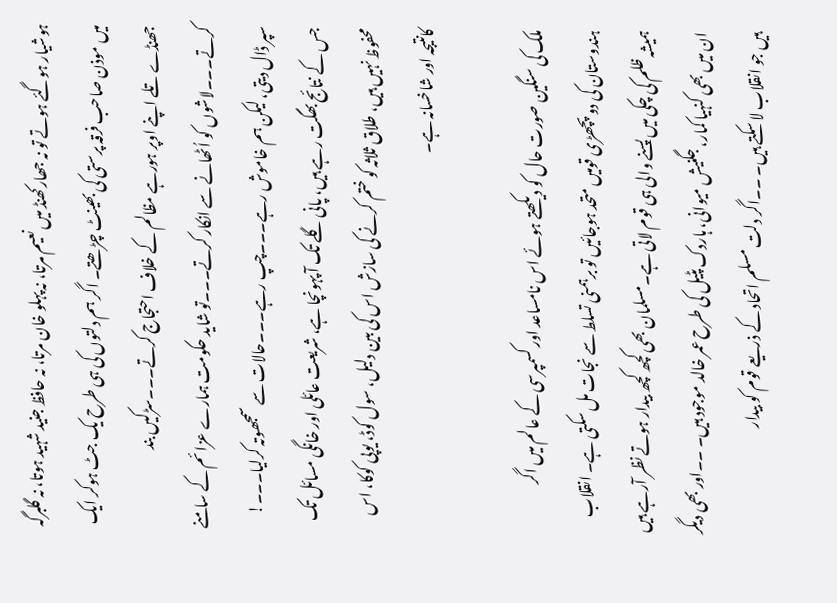ہوشیار ہوگئے ہوتے تو نہ جھارکھنڈ میں نعیم مرتا، نہ پہلو خان مرتا، نہ حافظ جنید شہید ہوتا، نہ گلبرگہ میں موذن صاحب فرقہ پرستی کی بھینٹ چڑھتے۔ اگر ہم دلتوں کی ہی طرح یک جٹ ہوکر ایک جھنڈے تلے اپنے اوپر ہورہے مظالم کے خلاف احتجاج کرتے۔۔۔سڑکیں بند کرتے۔۔۔لاشوں کو اُٹھانے سے انکار کرتے۔۔۔تو شاید حکومت ہمارے عزائم کے سامنے سپر ڈال دیتی، لیکن ہم خاموش رہے۔۔۔چپ رہے۔۔۔حالات سے سمجھوتہ کرلیا۔۔۔! جس کے نتائج بھگت رہے ہیں، پانی گلے تک آ پہونچا ہے، شریعت عائلی اور خانگی مسائل تک محفوظ نہیں ہیں، طلاق ثلاثہ کو ختم کرنے کی سازش اس کی بین دلیل، سول کوڈ، یوپی کوکا، اس کانتیجہ اور شاخسانہ ہے۔

ملک کی سنگین صورت حال کو دیکھتے ہوئے اس نامساعد اور کسمپرسی کے عالم میں اگر ہندوستان کی دو پچھڑی قومیں متحد ہوجائیں تو برہمنی تسلط سے نجات مل سکتی ہے۔ انقلاب ہمیشہ ظلم کی چکی میں پسنے والی ہی قوم لاتی ہے۔مسلمان بھی کچھ کچھ بیدار ہوتے نظر آرہے ہیں ان میں بھی کنہیا کمار، جگنیش میوانی، ہاردک پٹیل کی طرح عمر خالد موجود ہیں۔ ۔۔اور بھی دیگر ہیں جو انقلاب لا سکتے ہیں۔ ۔۔اگر دلت مسلم اتحاد کے ذریعے قوم کو بیدار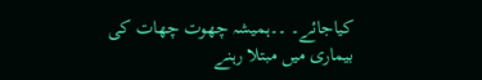کیاجائے۔ ۔۔ہمیشہ چھوت چھات کی بیماری میں مبتلا رہنے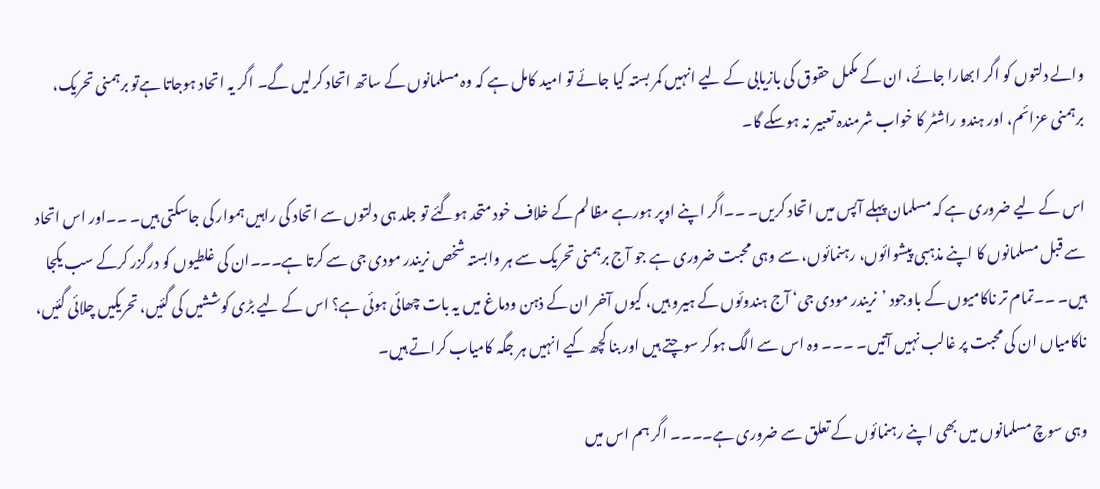والے دلتوں کو اگر ابھارا جائے، ان کے مکمل حقوق کی بازیابی کے لیے انہیں کمر بستہ کیا جائے تو امید کامل ہے کہ وہ مسلمانوں کے ساتھ اتحاد کرلیں گے۔ اگر یہ اتحاد ہوجاتا ہےتو برہمنی تحریک، برہمنی عزائم، اور ہندو راشٹر کا خواب شرمندہ تعبیر نہ ہوسکے گا۔

اس کے لیے ضروری ہے کہ مسلمان پہلے آپس میں اتحاد کریں۔ ۔۔اگر اپنے اوپر ہورہے مظالم کے خلاف خود متحد ہوگئے تو جلد ہی دلتوں سے اتحاد کی راہیں ہموار کی جاسکتی ہیں۔ ۔۔اور اس اتحاد سے قبل مسلمانوں کا اپنے مذہبی پیشوائوں، رہنمائوں، سے وہی محبت ضروری ہے جو آج برہمنی تحریک سے ہر وابستہ شخص نریندر مودی جی سے کرتا ہے۔۔۔ان کی غلطیوں کو درگزر کرکے سب یکجا ہیں۔ ۔۔تمام تر ناکامیوں کے باوجود ’نریندر مودی جی‘ آج ہندوئوں کے ہیرو ہیں، کیوں آخر ان کے ذہن ودماغ میں یہ بات چھائی ہوئی ہے؟ اس کے لیے بڑی کوششیں کی گئیں، تحریکیں چلائی گئیں، ناکامیاں ان کی محبت پر غالب نہیں آتیں۔ ۔۔۔ وہ اس سے الگ ہوکر سوچتے ہیں اور بنا کچھ کیے انہیں ہر جگہ کامیاب کراتے ہیں۔

وہی سوچ مسلمانوں میں بھی اپنے رہنمائوں کے تعلق سے ضروری ہے۔۔۔۔ اگر ہم اس میں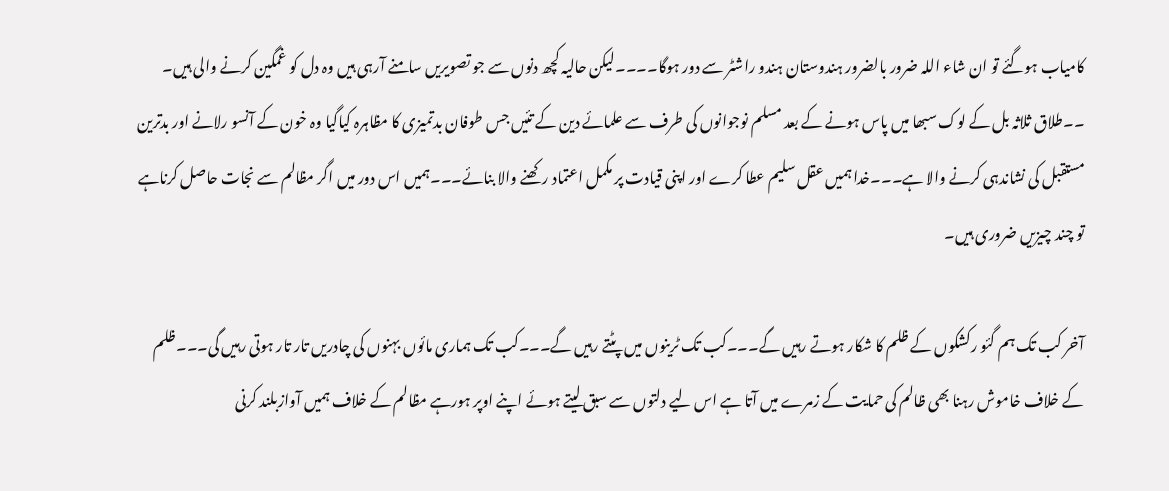کامیاب ہوگئے تو ان شاء اللہ ضرور بالضرور ہندوستان ہندو راشٹر سے دور ہوگا۔۔۔۔لیکن حالیہ کچھ دنوں سے جو تصویریں سامنے آرہی ہیں وہ دل کو غمگین کرنے والی ہیں۔ ۔۔طلاق ثلاثہ بل کے لوک سبھا میں پاس ہونے کے بعد مسلم نوجوانوں کی طرف سے علمائے دین کے تئیں جس طوفان بدتمیزی کا مظاہرہ کیاگیا وہ خون کے آنسو رلانے اور بدترین مستقبل کی نشاندہی کرنے والا ہے۔۔۔خدا ہمیں عقل سلیم عطا کرے اور اپنی قیادت پر مکمل اعتماد رکھنے والا بنائے۔۔۔ہمیں اس دور میں اگر مظالم سے نجات حاصل کرناہے تو چند چیزیں ضروری ہیں۔

آخر کب تک ہم گئو رکشکوں کے ظلم کا شکار ہوتے رہیں گے۔۔۔کب تک ٹرینوں میں پٹتے رہیں گے۔۔۔کب تک ہماری مائوں بہنوں کی چادریں تار تار ہوتی رہیں گی۔۔۔ظلم کے خلاف خاموش رہنا بھی ظالم کی حمایت کے زمرے میں آتا ہے اس لیے دلتوں سے سبق لیتے ہوئے اپنے اوپر ہورہے مظالم کے خلاف ہمیں آوازبلند کرنی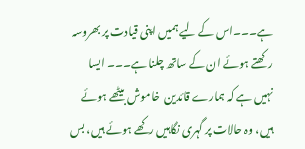ہے۔۔۔اس کے لیے ہمیں اپنی قیادت پر بھروسہ رکھتے ہوئے ان کے ساتھ چلنا ہے۔۔۔ ایسا نہیں ہے کہ ہمارے قائدین  خاموش بیٹھے ہوئے ہیں، وہ حالات پر گہری نگاہیں رکھے ہوئے ہیں، بس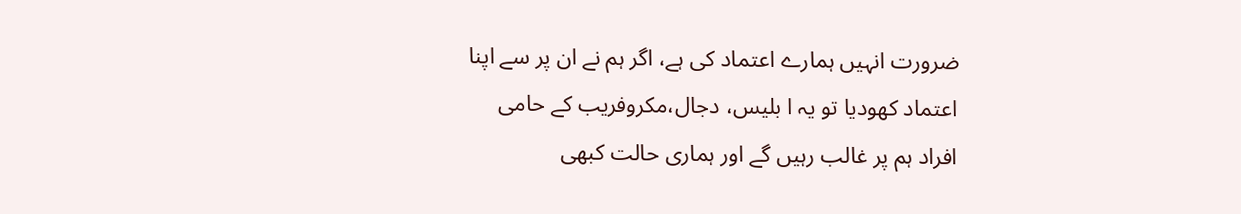ضرورت انہیں ہمارے اعتماد کی ہے، اگر ہم نے ان پر سے اپنا اعتماد کھودیا تو یہ ا بلیس، دجال،مکروفریب کے حامی افراد ہم پر غالب رہیں گے اور ہماری حالت کبھی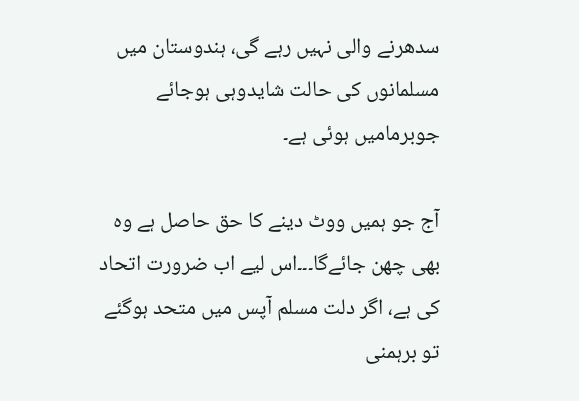سدھرنے والی نہیں رہے گی، ہندوستان میں مسلمانوں کی حالت شایدوہی ہوجائے جوبرمامیں ہوئی ہے۔

آج جو ہمیں ووٹ دینے کا حق حاصل ہے وہ بھی چھن جائےگا۔۔۔اس لیے اب ضرورت اتحاد کی ہے، اگر دلت مسلم آپس میں متحد ہوگئے تو برہمنی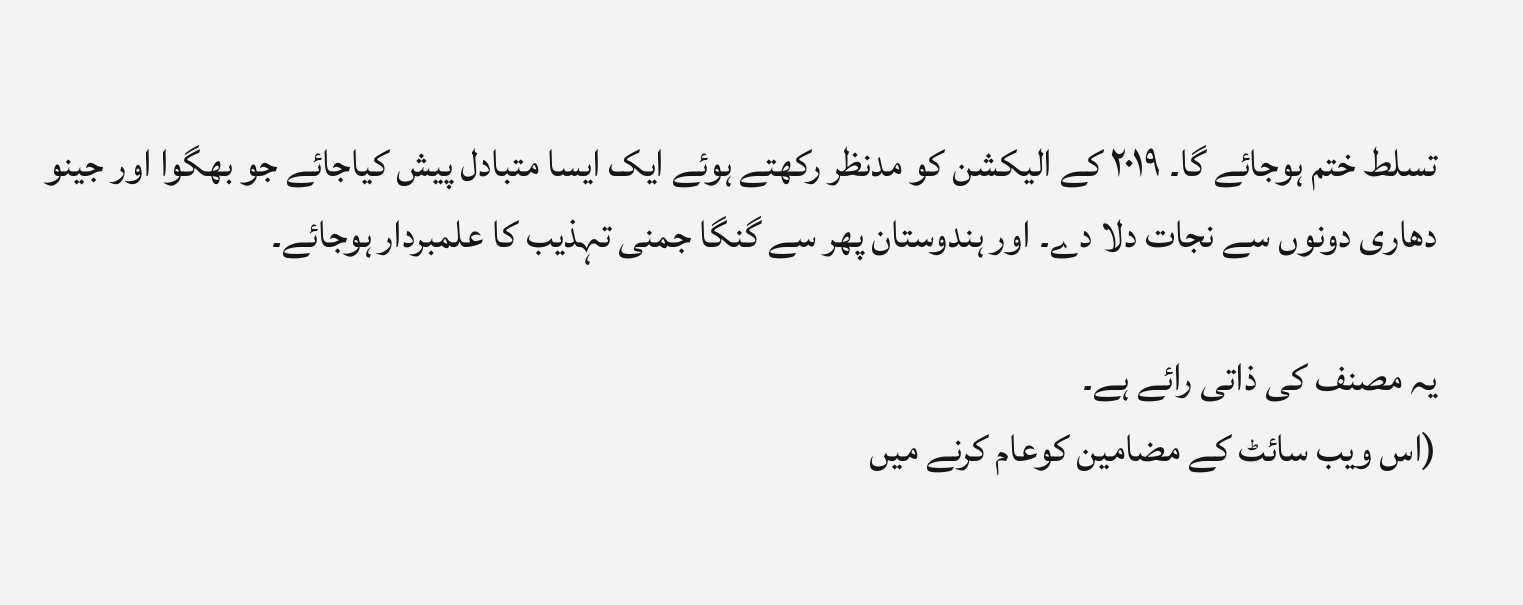تسلط ختم ہوجائے گا۔ ۲۰۱۹ کے الیکشن کو مدنظر رکھتے ہوئے ایک ایسا متبادل پیش کیاجائے جو بھگوا اور جینو دھاری دونوں سے نجات دلا دے۔ اور ہندوستان پھر سے گنگا جمنی تہذیب کا علمبردار ہوجائے۔

یہ مصنف کی ذاتی رائے ہے۔
(اس ویب سائٹ کے مضامین کوعام کرنے میں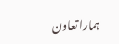ہمارا تعاون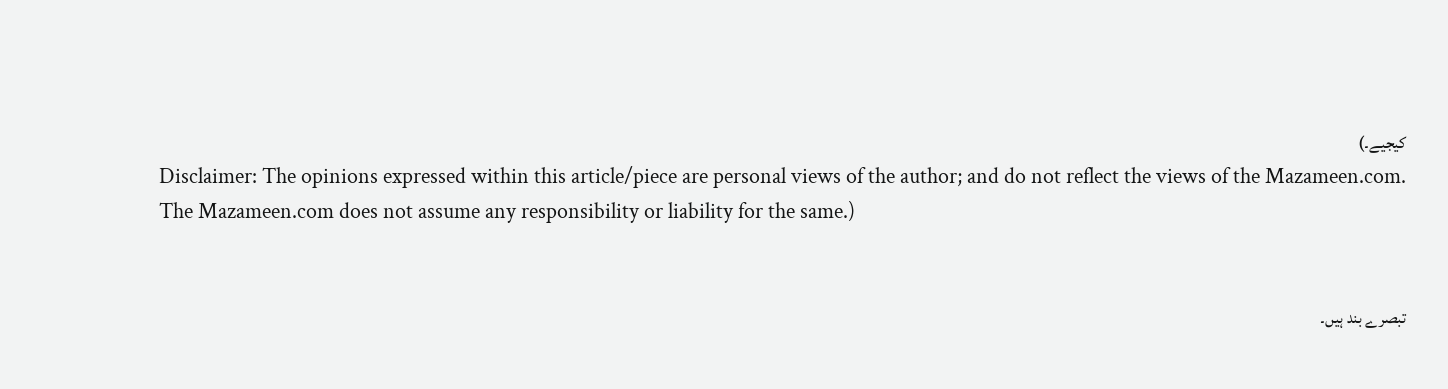کیجیے۔)
Disclaimer: The opinions expressed within this article/piece are personal views of the author; and do not reflect the views of the Mazameen.com. The Mazameen.com does not assume any responsibility or liability for the same.)


تبصرے بند ہیں۔